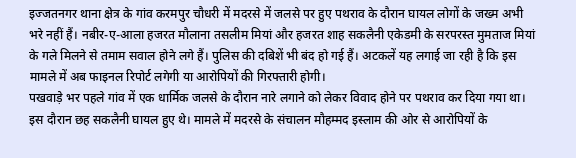इज्जतनगर थाना क्षेत्र के गांव करमपुर चौधरी में मदरसे में जलसे पर हुए पथराव के दौरान घायल लोगों के जख्म अभी भरे नहीं हैं। नबीर-ए-आला हजरत मौलाना तसलीम मियां और हजरत शाह सकलैनी एकेडमी के सरपरस्त मुमताज मियां के गले मिलने से तमाम सवाल होने लगे हैं। पुलिस की दबिशें भी बंद हो गई हैं। अटकलें यह लगाई जा रही है कि इस मामले में अब फाइनल रिपोर्ट लगेगी या आरोपियों की गिरफ्तारी होगी।
पखवाड़े भर पहले गांव में एक धार्मिक जलसे के दौरान नारे लगाने को लेकर विवाद होने पर पथराव कर दिया गया था। इस दौरान छह सकलैनी घायल हुए थे। मामले में मदरसे के संचालन मौहम्मद इस्लाम की ओर से आरोपियों के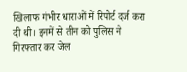खिलाफ गंभीर धाराओं में रिपोर्ट दर्ज करा दी थी। इनमें से तीन को पुलिस ने गिरफ्तार कर जेल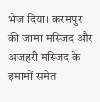भेज दिया। करमपुर की जामा मस्जिद और अजहरी मस्जिद के इमामों समेत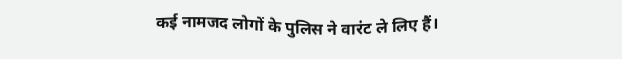कई नामजद लोगों के पुलिस ने वारंट ले लिए हैं।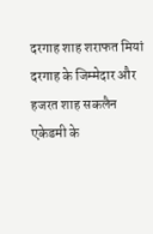दरगाह शाह शराफत मियां दरगाह के जिम्मेदार और हजरत शाह सकलैन एकेडमी के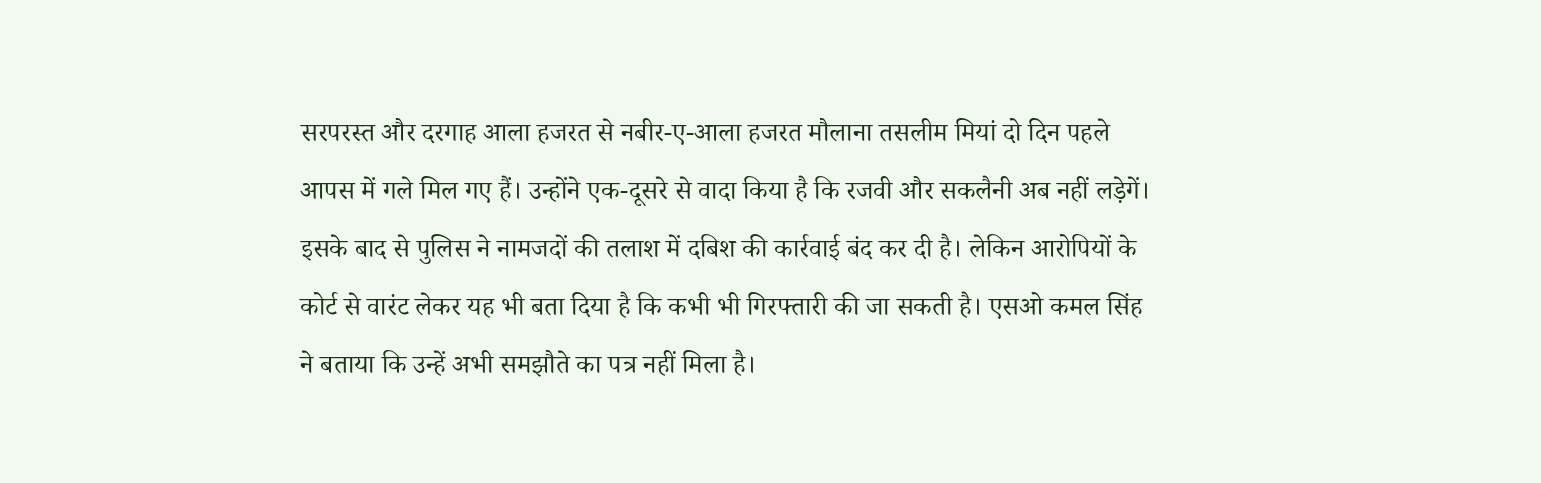सरपरस्त और दरगाह आला हजरत से नबीर-ए-आला हजरत मौलाना तसलीम मियां दो दिन पहले आपस में गले मिल गए हैं। उन्होंने एक-दूसरे से वादा किया है कि रजवी और सकलैनी अब नहीं लड़ेगें। इसके बाद से पुलिस ने नामजदों की तलाश में दबिश की कार्रवाई बंद कर दी है। लेकिन आरोपियों के कोर्ट से वारंट लेकर यह भी बता दिया है कि कभी भी गिरफ्तारी की जा सकती है। एसओ कमल सिंह ने बताया कि उन्हें अभी समझौते का पत्र नहीं मिला है।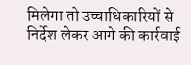मिलेगा तो उच्चाधिकारियों से निर्देश लेकर आगे की कार्रवाई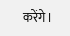करेंगे।